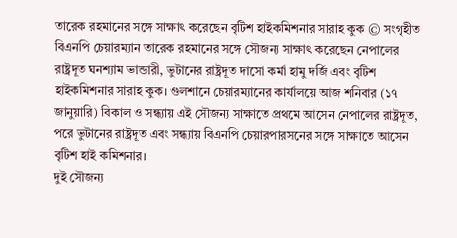তারেক রহমানের সঙ্গে সাক্ষাৎ করেছেন বৃটিশ হাইকমিশনার সারাহ কুক © সংগৃহীত
বিএনপি চেয়ারম্যান তারেক রহমানের সঙ্গে সৌজন্য সাক্ষাৎ করেছেন নেপালের রাষ্ট্রদূত ঘনশ্যাম ভান্ডারী, ভুটানের রাষ্ট্রদূত দাসো কর্মা হামু দর্জি এবং বৃটিশ হাইকমিশনার সারাহ কুক। গুলশানে চেয়ারম্যানের কার্যালয়ে আজ শনিবার (১৭ জানুয়ারি) বিকাল ও সন্ধ্যায় এই সৌজন্য সাক্ষাতে প্রথমে আসেন নেপালের রাষ্ট্রদূত, পরে ভুটানের রাষ্ট্রদূত এবং সন্ধ্যায় বিএনপি চেয়ারপারসনের সঙ্গে সাক্ষাতে আসেন বৃটিশ হাই কমিশনার।
দুই সৌজন্য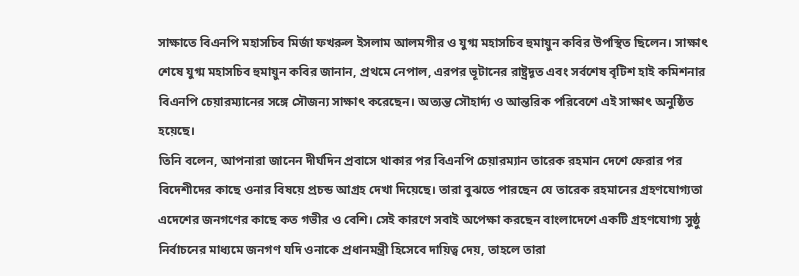সাক্ষাতে বিএনপি মহাসচিব মির্জা ফখরুল ইসলাম আলমগীর ও যুগ্ম মহাসচিব হুমায়ুন কবির উপস্থিত ছিলেন। সাক্ষাৎ শেষে যুগ্ম মহাসচিব হুমায়ুন কবির জানান, প্রথমে নেপাল, এরপর ভূটানের রাষ্ট্রদূত এবং সর্বশেষ বৃটিশ হাই কমিশনার বিএনপি চেয়ারম্যানের সঙ্গে সৌজন্য সাক্ষাৎ করেছেন। অত্যন্ত সৌহার্দ্য ও আন্তরিক পরিবেশে এই সাক্ষাৎ অনুষ্ঠিত হয়েছে।
তিনি বলেন, আপনারা জানেন দীর্ঘদিন প্রবাসে থাকার পর বিএনপি চেয়ারম্যান তারেক রহমান দেশে ফেরার পর বিদেশীদের কাছে ওনার বিষয়ে প্রচন্ড আগ্রহ দেখা দিয়েছে। তারা বুঝতে পারছেন যে তারেক রহমানের গ্রহণযোগ্যতা এদেশের জনগণের কাছে কত গভীর ও বেশি। সেই কারণে সবাই অপেক্ষা করছেন বাংলাদেশে একটি গ্রহণযোগ্য সুষ্ঠু নির্বাচনের মাধ্যমে জনগণ যদি ওনাকে প্রধানমন্ত্রী হিসেবে দায়িত্ব দেয়, তাহলে তারা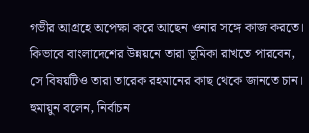গভীর আগ্রহে অপেক্ষা করে আছেন ওনার সঙ্গে কাজ করতে। কিভাবে বাংলাদেশের উন্নয়নে তারা ভূমিকা রাখতে পারবেন, সে বিষয়টিও তারা তারেক রহমানের কাছ থেকে জানতে চান।
হুমায়ুন বলেন, নির্বাচন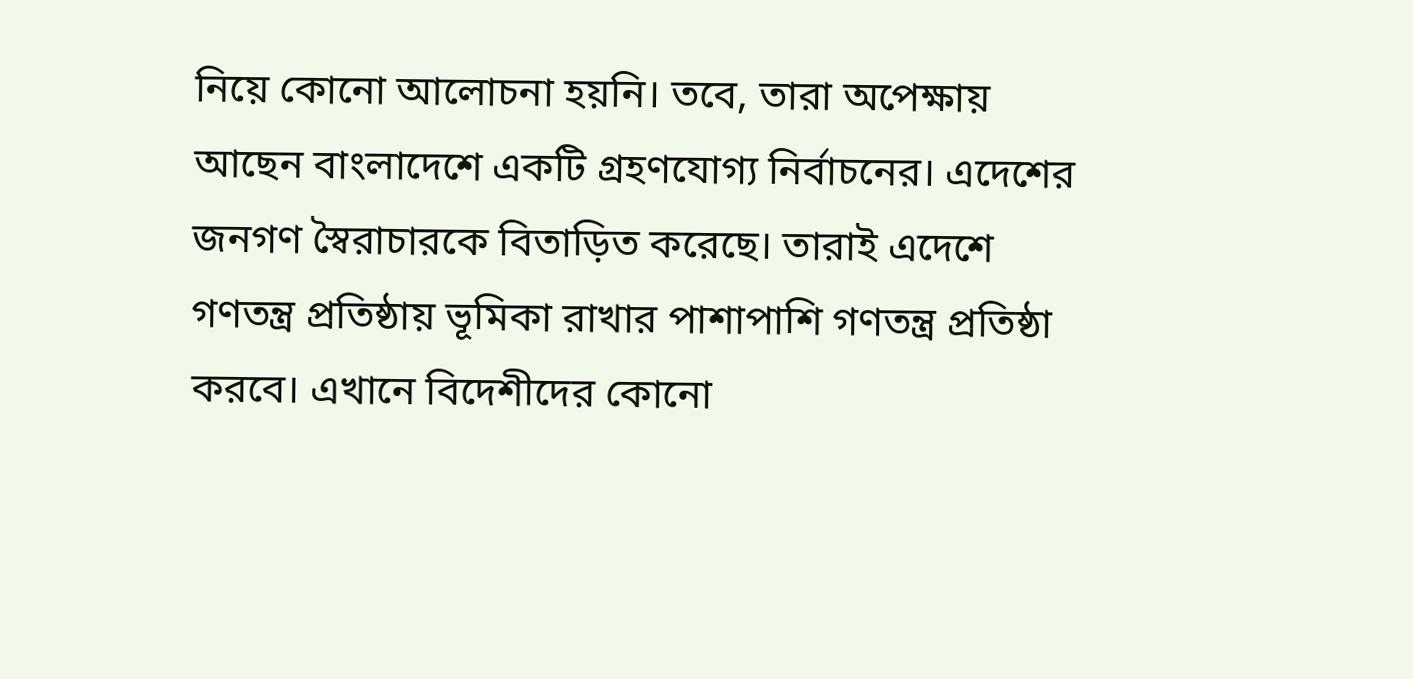নিয়ে কোনো আলোচনা হয়নি। তবে, তারা অপেক্ষায় আছেন বাংলাদেশে একটি গ্রহণযোগ্য নির্বাচনের। এদেশের জনগণ স্বৈরাচারকে বিতাড়িত করেছে। তারাই এদেশে গণতন্ত্র প্রতিষ্ঠায় ভূমিকা রাখার পাশাপাশি গণতন্ত্র প্রতিষ্ঠা করবে। এখানে বিদেশীদের কোনো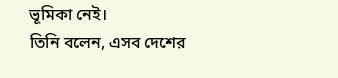ভূমিকা নেই।
তিনি বলেন, এসব দেশের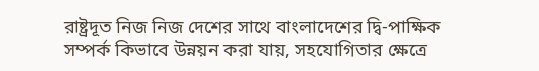রাষ্ট্রদূত নিজ নিজ দেশের সাথে বাংলাদেশের দ্বি-পাক্ষিক সম্পর্ক কিভাবে উন্নয়ন করা যায়, সহযোগিতার ক্ষেত্রে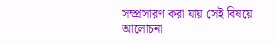সম্প্রসারণ করা যায় সেই বিষয়ে আলোচনা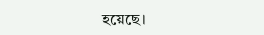হয়েছে।